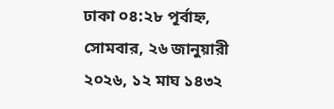ঢাকা ০৪:২৮ পূর্বাহ্ন, সোমবার, ২৬ জানুয়ারী ২০২৬, ১২ মাঘ ১৪৩২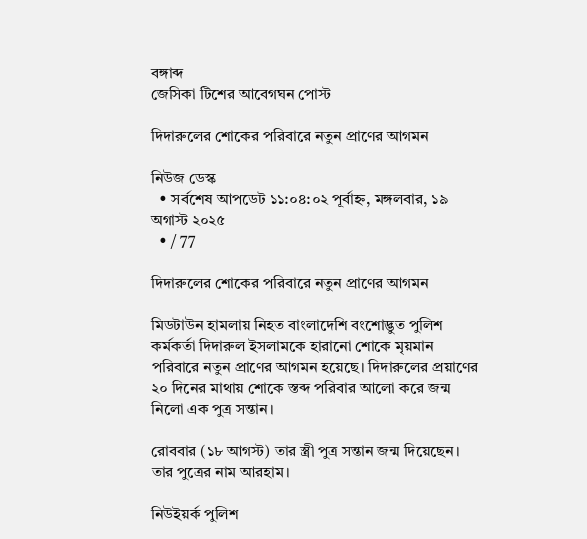বঙ্গাব্দ
জেসিকা টিশের আবেগঘন পোস্ট

দিদারুলের শোকের পরিবারে নতুন প্রাণের আগমন

নিউজ ডেস্ক
  • সর্বশেষ আপডেট ১১:০৪:০২ পূর্বাহ্ন, মঙ্গলবার, ১৯ অগাস্ট ২০২৫
  • / 77

দিদারুলের শোকের পরিবারে নতুন প্রাণের আগমন

মিডটাউন হামলায় নিহত বাংলাদেশি বংশোদ্ভুত পুলিশ কর্মকর্তা দিদারুল ইসলামকে হারানো শোকে মৃয়মান পরিবারে নতুন প্রাণের আগমন হয়েছে। দিদারুলের প্রয়াণের ২০ দিনের মাথায় শোকে স্তব্দ পরিবার আলো করে জন্ম নিলো এক পুত্র সন্তান।

রোববার (১৮ আগস্ট) তার স্ত্রী পুত্র সন্তান জন্ম দিয়েছেন। তার পুত্রের নাম আরহাম।

নিউইয়র্ক পুলিশ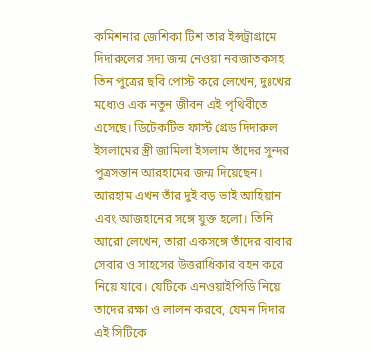কমিশনার জেশিকা টিশ তার ইন্সট্রাগ্রামে দিদারুলের সদ্য জন্ম নেওয়া নবজাতকসহ তিন পুত্রের ছবি পোস্ট করে লেখেন, দুঃখের মধ্যেও এক নতুন জীবন এই পৃথিবীতে এসেছে। ডিটেকটিভ ফার্স্ট গ্রেড দিদারুল ইসলামের স্ত্রী জামিলা ইসলাম তাঁদের সুন্দর পুত্রসন্তান আরহামের জন্ম দিয়েছেন। আরহাম এখন তাঁর দুই বড় ভাই আহিয়ান এবং আজহানের সঙ্গে যুক্ত হলো। তিনি আরো লেখেন, তারা একসঙ্গে তাঁদের বাবার সেবার ও সাহসের উত্তরাধিকার বহন করে নিয়ে যাবে। যেটিকে এনওয়াইপিডি নিয়ে তাদের রক্ষা ও লালন করবে, যেমন দিদার এই সিটিকে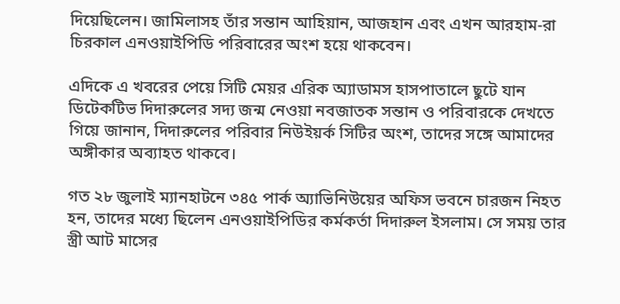দিয়েছিলেন। জামিলাসহ তাঁর সন্তান আহিয়ান, আজহান এবং এখন আরহাম-রা চিরকাল এনওয়াইপিডি পরিবারের অংশ হয়ে থাকবেন।

এদিকে এ খবরের পেয়ে সিটি মেয়র এরিক অ্যাডামস হাসপাতালে ছুটে যান ডিটেকটিভ দিদারুলের সদ্য জন্ম নেওয়া নবজাতক সন্তান ও পরিবারকে দেখতে গিয়ে জানান, দিদারুলের পরিবার নিউইয়র্ক সিটির অংশ, তাদের সঙ্গে আমাদের অঙ্গীকার অব্যাহত থাকবে।

গত ২৮ জুলাই ম্যানহাটনে ৩৪৫ পার্ক অ্যাভিনিউয়ের অফিস ভবনে চারজন নিহত হন, তাদের মধ্যে ছিলেন এনওয়াইপিডির কর্মকর্তা দিদারুল ইসলাম। সে সময় তার স্ত্রী আট মাসের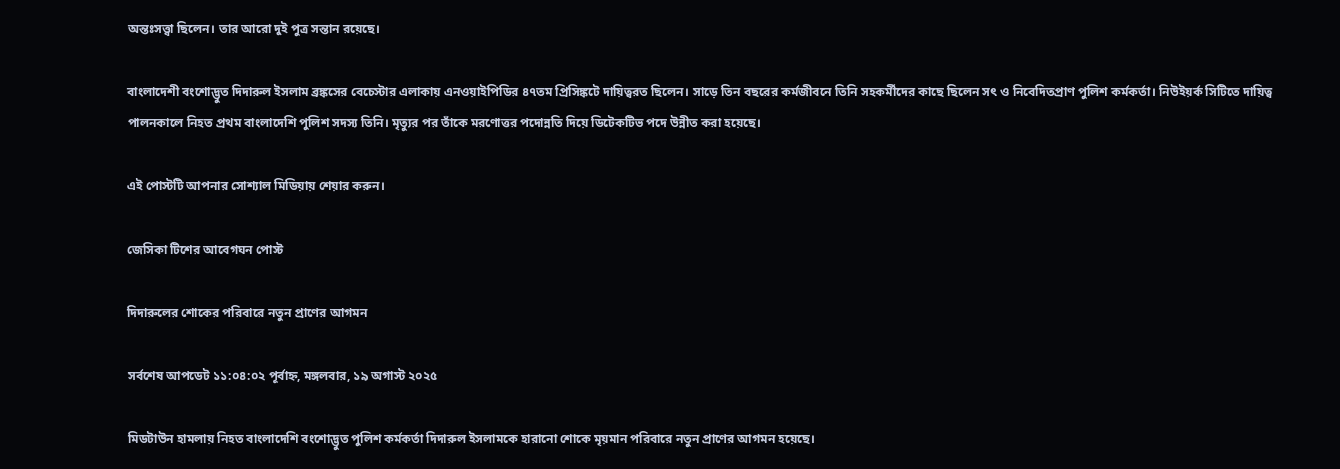অন্তঃসত্ত্বা ছিলেন। তার আরো দুই পুত্র সন্তান রয়েছে।

বাংলাদেশী বংশোদ্ভুত দিদারুল ইসলাম ব্রঙ্কসের বেচেস্টার এলাকায় এনওয়াইপিডির ৪৭তম প্রিসিঙ্কটে দায়িত্বরত ছিলেন। সাড়ে তিন বছরের কর্মজীবনে তিনি সহকর্মীদের কাছে ছিলেন সৎ ও নিবেদিতপ্রাণ পুলিশ কর্মকর্তা। নিউইয়র্ক সিটিতে দায়িত্ব পালনকালে নিহত প্রথম বাংলাদেশি পুলিশ সদস্য তিনি। মৃত্যুর পর তাঁকে মরণোত্তর পদোন্নতি দিয়ে ডিটেকটিভ পদে উন্নীত করা হয়েছে।

এই পোস্টটি আপনার সোশ্যাল মিডিয়ায় শেয়ার করুন।

জেসিকা টিশের আবেগঘন পোস্ট

দিদারুলের শোকের পরিবারে নতুন প্রাণের আগমন

সর্বশেষ আপডেট ১১:০৪:০২ পূর্বাহ্ন, মঙ্গলবার, ১৯ অগাস্ট ২০২৫

মিডটাউন হামলায় নিহত বাংলাদেশি বংশোদ্ভুত পুলিশ কর্মকর্তা দিদারুল ইসলামকে হারানো শোকে মৃয়মান পরিবারে নতুন প্রাণের আগমন হয়েছে।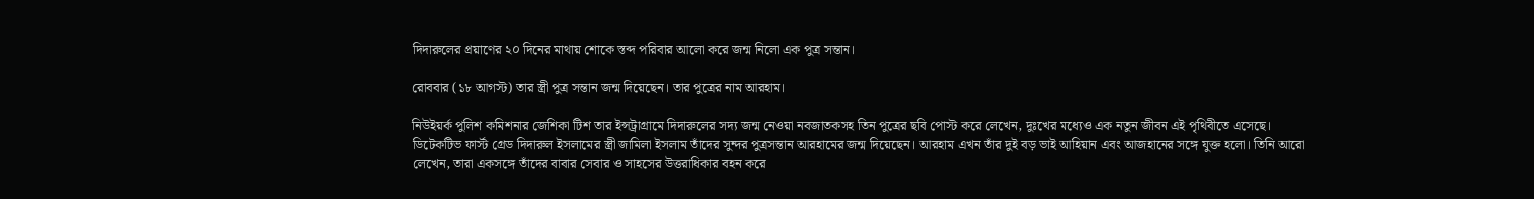দিদারুলের প্রয়াণের ২০ দিনের মাথায় শোকে স্তব্দ পরিবার আলো করে জন্ম নিলো এক পুত্র সন্তান।

রোববার (১৮ আগস্ট) তার স্ত্রী পুত্র সন্তান জন্ম দিয়েছেন। তার পুত্রের নাম আরহাম।

নিউইয়র্ক পুলিশ কমিশনার জেশিকা টিশ তার ইন্সট্রাগ্রামে দিদারুলের সদ্য জন্ম নেওয়া নবজাতকসহ তিন পুত্রের ছবি পোস্ট করে লেখেন, দুঃখের মধ্যেও এক নতুন জীবন এই পৃথিবীতে এসেছে। ডিটেকটিভ ফার্স্ট গ্রেড দিদারুল ইসলামের স্ত্রী জামিলা ইসলাম তাঁদের সুন্দর পুত্রসন্তান আরহামের জন্ম দিয়েছেন। আরহাম এখন তাঁর দুই বড় ভাই আহিয়ান এবং আজহানের সঙ্গে যুক্ত হলো। তিনি আরো লেখেন, তারা একসঙ্গে তাঁদের বাবার সেবার ও সাহসের উত্তরাধিকার বহন করে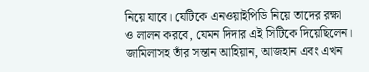নিয়ে যাবে। যেটিকে এনওয়াইপিডি নিয়ে তাদের রক্ষা ও লালন করবে, যেমন দিদার এই সিটিকে দিয়েছিলেন। জামিলাসহ তাঁর সন্তান আহিয়ান, আজহান এবং এখন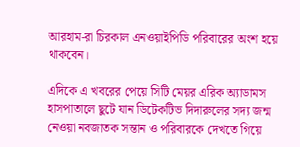আরহাম-রা চিরকাল এনওয়াইপিডি পরিবারের অংশ হয়ে থাকবেন।

এদিকে এ খবরের পেয়ে সিটি মেয়র এরিক অ্যাডামস হাসপাতালে ছুটে যান ডিটেকটিভ দিদারুলের সদ্য জন্ম নেওয়া নবজাতক সন্তান ও পরিবারকে দেখতে গিয়ে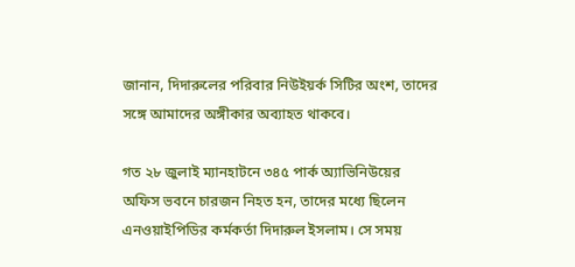জানান, দিদারুলের পরিবার নিউইয়র্ক সিটির অংশ, তাদের সঙ্গে আমাদের অঙ্গীকার অব্যাহত থাকবে।

গত ২৮ জুলাই ম্যানহাটনে ৩৪৫ পার্ক অ্যাভিনিউয়ের অফিস ভবনে চারজন নিহত হন, তাদের মধ্যে ছিলেন এনওয়াইপিডির কর্মকর্তা দিদারুল ইসলাম। সে সময়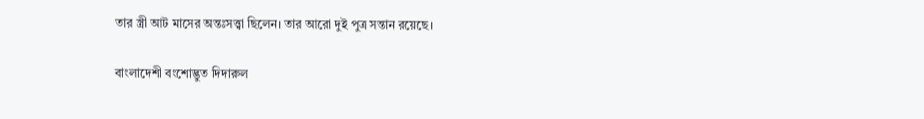তার স্ত্রী আট মাসের অন্তঃসত্ত্বা ছিলেন। তার আরো দুই পুত্র সন্তান রয়েছে।

বাংলাদেশী বংশোদ্ভুত দিদারুল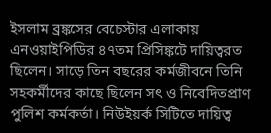ইসলাম ব্রঙ্কসের বেচেস্টার এলাকায় এনওয়াইপিডির ৪৭তম প্রিসিঙ্কটে দায়িত্বরত ছিলেন। সাড়ে তিন বছরের কর্মজীবনে তিনি সহকর্মীদের কাছে ছিলেন সৎ ও নিবেদিতপ্রাণ পুলিশ কর্মকর্তা। নিউইয়র্ক সিটিতে দায়িত্ব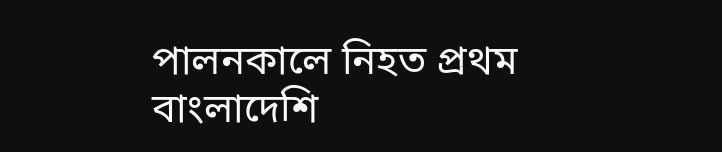পালনকালে নিহত প্রথম বাংলাদেশি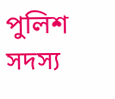পুলিশ সদস্য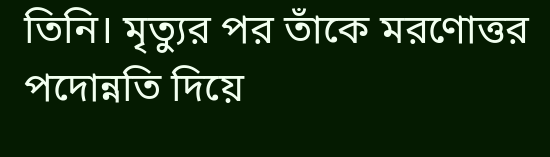তিনি। মৃত্যুর পর তাঁকে মরণোত্তর পদোন্নতি দিয়ে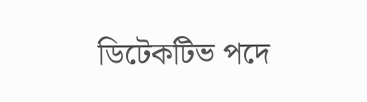ডিটেকটিভ পদে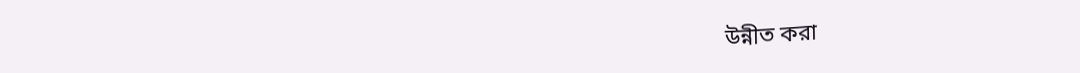উন্নীত করা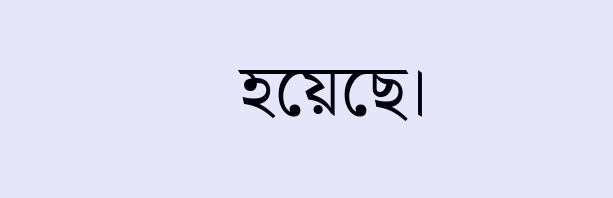হয়েছে।